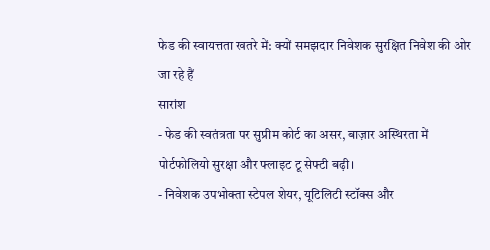फेड की स्वायत्तता खतरे में: क्यों समझदार निवेशक सुरक्षित निवेश की ओर जा रहे हैं
सारांश
- फेड की स्वतंत्रता पर सुप्रीम कोर्ट का असर, बाज़ार अस्थिरता में पोर्टफोलियो सुरक्षा और फ्लाइट टू सेफ्टी बढ़ी।
- निवेशक उपभोक्ता स्टेपल शेयर, यूटिलिटी स्टॉक्स और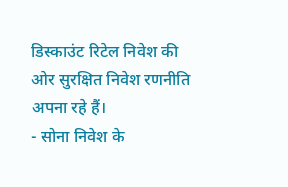डिस्काउंट रिटेल निवेश की ओर सुरक्षित निवेश रणनीति अपना रहे हैं।
- सोना निवेश के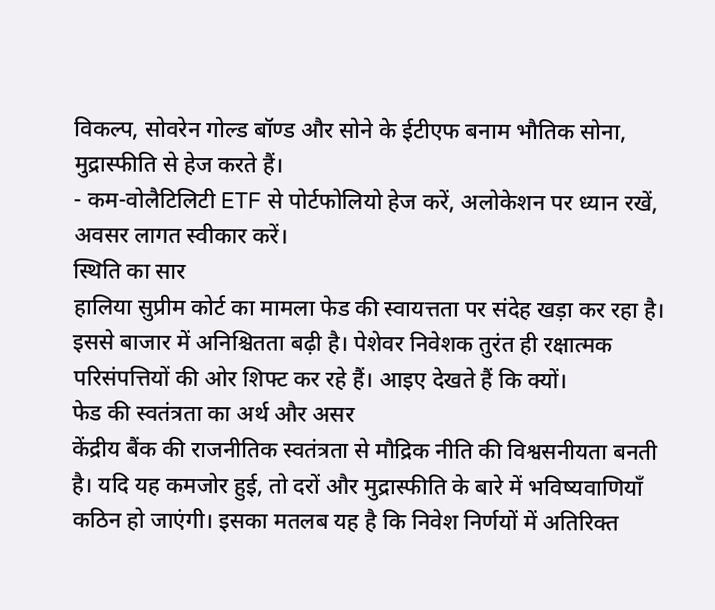विकल्प, सोवरेन गोल्ड बॉण्ड और सोने के ईटीएफ बनाम भौतिक सोना, मुद्रास्फीति से हेज करते हैं।
- कम-वोलैटिलिटी ETF से पोर्टफोलियो हेज करें, अलोकेशन पर ध्यान रखें, अवसर लागत स्वीकार करें।
स्थिति का सार
हालिया सुप्रीम कोर्ट का मामला फेड की स्वायत्तता पर संदेह खड़ा कर रहा है। इससे बाजार में अनिश्चितता बढ़ी है। पेशेवर निवेशक तुरंत ही रक्षात्मक परिसंपत्तियों की ओर शिफ्ट कर रहे हैं। आइए देखते हैं कि क्यों।
फेड की स्वतंत्रता का अर्थ और असर
केंद्रीय बैंक की राजनीतिक स्वतंत्रता से मौद्रिक नीति की विश्वसनीयता बनती है। यदि यह कमजोर हुई, तो दरों और मुद्रास्फीति के बारे में भविष्यवाणियाँ कठिन हो जाएंगी। इसका मतलब यह है कि निवेश निर्णयों में अतिरिक्त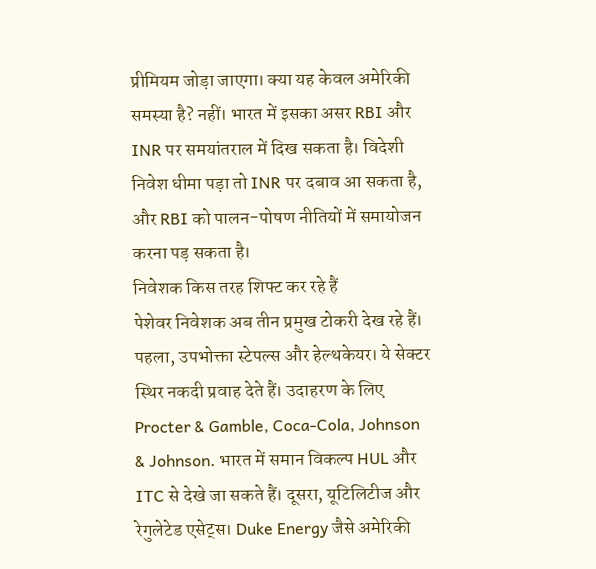प्रीमियम जोड़ा जाएगा। क्या यह केवल अमेरिकी समस्या है? नहीं। भारत में इसका असर RBI और INR पर समयांतराल में दिख सकता है। विदेशी निवेश धीमा पड़ा तो INR पर दबाव आ सकता है, और RBI को पालन-पोषण नीतियों में समायोजन करना पड़ सकता है।
निवेशक किस तरह शिफ्ट कर रहे हैं
पेशेवर निवेशक अब तीन प्रमुख टोकरी देख रहे हैं। पहला, उपभोक्ता स्टेपल्स और हेल्थकेयर। ये सेक्टर स्थिर नकदी प्रवाह देते हैं। उदाहरण के लिए Procter & Gamble, Coca-Cola, Johnson & Johnson. भारत में समान विकल्प HUL और ITC से देखे जा सकते हैं। दूसरा, यूटिलिटीज और रेगुलेटेड एसेट्स। Duke Energy जैसे अमेरिकी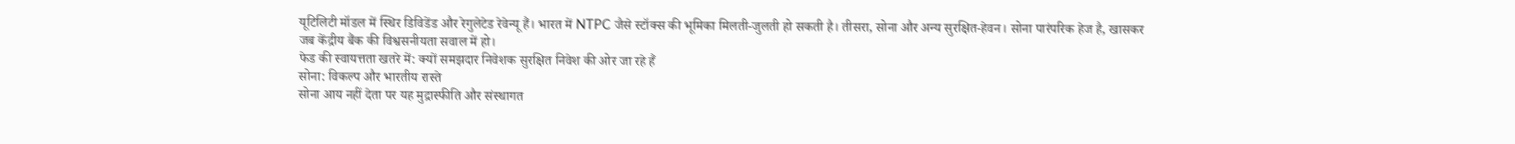यूटिलिटी मॉडल में स्थिर डिविडेंड और रेगुलेटेड रेवेन्यू हैं। भारत में NTPC जैसे स्टॉक्स की भूमिका मिलती-जुलती हो सकती है। तीसरा, सोना और अन्य सुरक्षित-हेवन। सोना पारंपरिक हेज है, खासकर जब केंद्रीय बैंक की विश्वसनीयता सवाल में हो।
फेड की स्वायत्तता खतरे में: क्यों समझदार निवेशक सुरक्षित निवेश की ओर जा रहे हैं
सोना: विकल्प और भारतीय रास्ते
सोना आय नहीं देता पर यह मुद्रास्फीति और संस्थागत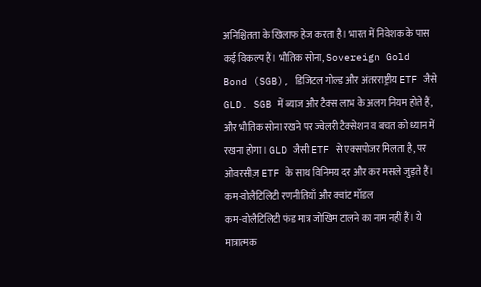अनिश्चितता के खिलाफ हेज करता है। भारत में निवेशक के पास कई विकल्प हैं। भौतिक सोना, Sovereign Gold Bond (SGB), डिजिटल गोल्ड और अंतरराष्ट्रीय ETF जैसे GLD. SGB में ब्याज और टैक्स लाभ के अलग नियम होते हैं, और भौतिक सोना रखने पर ज्वेलरी टैक्सेशन व बचत को ध्यान में रखना होगा। GLD जैसी ETF से एक्सपोजर मिलता है, पर ओवरसीज़ ETF के साथ विनिमय दर और कर मसले जुड़ते हैं।
कम-वोलैटिलिटी रणनीतियाँ और क्वांट मॉडल
कम-वोलैटिलिटी फंड मात्र जोखिम टालने का नाम नहीं हैं। ये मात्रात्मक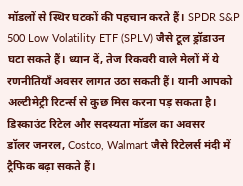मॉडलों से स्थिर घटकों की पहचान करते हैं। SPDR S&P 500 Low Volatility ETF (SPLV) जैसे टूल ड्रॉडाउन घटा सकते हैं। ध्यान दें, तेज रिकवरी वाले मेलों में ये रणनीतियाँ अवसर लागत उठा सकती हैं। यानी आपको अल्टीमेट्री रिटर्न्स से कुछ मिस करना पड़ सकता है।
डिस्काउंट रिटेल और सदस्यता मॉडल का अवसर
डॉलर जनरल, Costco, Walmart जैसे रिटेलर्स मंदी में ट्रैफिक बढ़ा सकते हैं।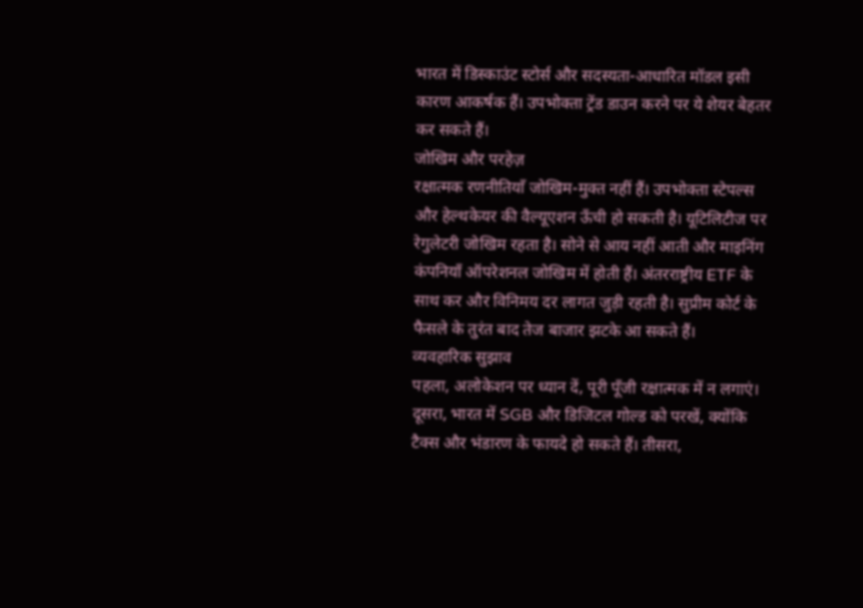भारत में डिस्काउंट स्टोर्स और सदस्यता-आधारित मॉडल इसी कारण आकर्षक हैं। उपभोक्ता ट्रेंड डाउन करने पर ये शेयर बेहतर कर सकते हैं।
जोखिम और परहेज़
रक्षात्मक रणनीतियाँ जोखिम-मुक्त नहीं हैं। उपभोक्ता स्टेपल्स और हेल्थकेयर की वैल्यूएशन ऊँची हो सकती है। यूटिलिटीज पर रेगुलेटरी जोखिम रहता है। सोने से आय नहीं आती और माइनिंग कंपनियाँ ऑपरेशनल जोखिम में होती हैं। अंतरराष्ट्रीय ETF के साथ कर और विनिमय दर लागत जुड़ी रहती है। सुप्रीम कोर्ट के फैसले के तुरंत बाद तेज बाजार झटके आ सकते हैं।
व्यवहारिक सुझाव
पहला, अलोकेशन पर ध्यान दें, पूरी पूँजी रक्षात्मक में न लगाएं। दूसरा, भारत में SGB और डिजिटल गोल्ड को परखें, क्योंकि टैक्स और भंडारण के फायदे हो सकते हैं। तीसरा,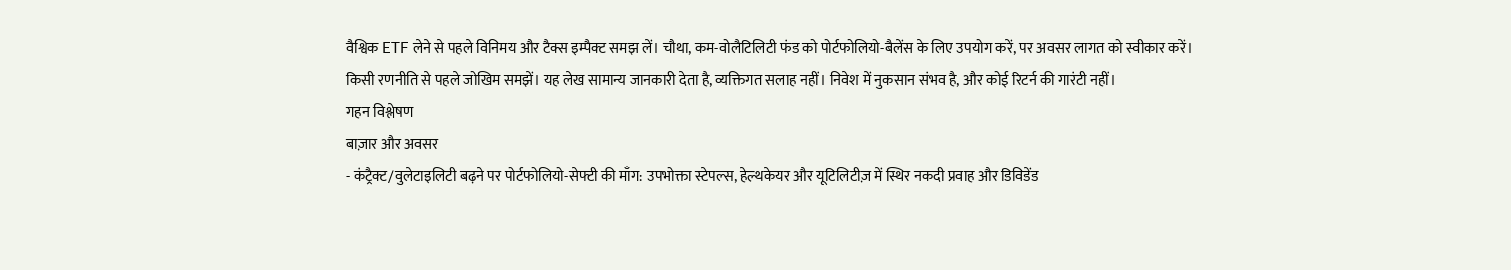वैश्विक ETF लेने से पहले विनिमय और टैक्स इम्पैक्ट समझ लें। चौथा, कम-वोलैटिलिटी फंड को पोर्टफोलियो-बैलेंस के लिए उपयोग करें, पर अवसर लागत को स्वीकार करें।
किसी रणनीति से पहले जोखिम समझें। यह लेख सामान्य जानकारी देता है, व्यक्तिगत सलाह नहीं। निवेश में नुकसान संभव है, और कोई रिटर्न की गारंटी नहीं।
गहन विश्लेषण
बाज़ार और अवसर
- कंट्रैक्ट/वुलेटाइलिटी बढ़ने पर पोर्टफोलियो-सेफ्टी की माँग: उपभोक्ता स्टेपल्स, हेल्थकेयर और यूटिलिटीज़ में स्थिर नकदी प्रवाह और डिविडेंड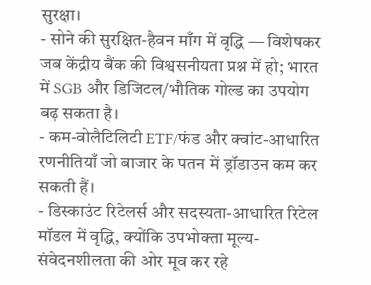सुरक्षा।
- सोने की सुरक्षित-हैवन माँग में वृद्धि — विशेषकर जब केंद्रीय बैंक की विश्वसनीयता प्रश्न में हो; भारत में SGB और डिजिटल/भौतिक गोल्ड का उपयोग बढ़ सकता है।
- कम-वोलैटिलिटी ETF/फंड और क्वांट-आधारित रणनीतियाँ जो बाजार के पतन में ड्रॉडाउन कम कर सकती हैं।
- डिस्काउंट रिटेलर्स और सदस्यता-आधारित रिटेल मॉडल में वृद्धि, क्योंकि उपभोक्ता मूल्य-संवेदनशीलता की ओर मूव कर रहे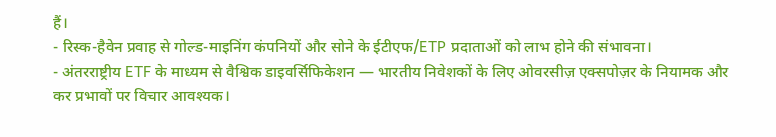हैं।
- रिस्क-हैवेन प्रवाह से गोल्ड-माइनिंग कंपनियों और सोने के ईटीएफ/ETP प्रदाताओं को लाभ होने की संभावना।
- अंतरराष्ट्रीय ETF के माध्यम से वैश्विक डाइवर्सिफिकेशन — भारतीय निवेशकों के लिए ओवरसीज़ एक्सपोज़र के नियामक और कर प्रभावों पर विचार आवश्यक।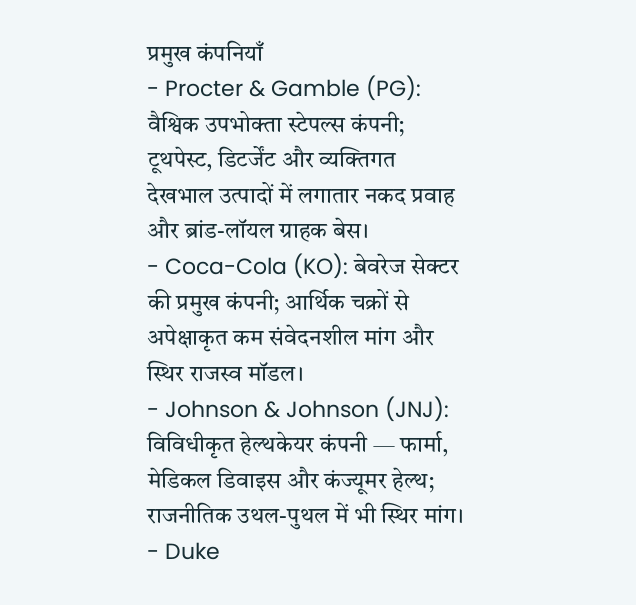प्रमुख कंपनियाँ
- Procter & Gamble (PG): वैश्विक उपभोक्ता स्टेपल्स कंपनी; टूथपेस्ट, डिटर्जेंट और व्यक्तिगत देखभाल उत्पादों में लगातार नकद प्रवाह और ब्रांड-लॉयल ग्राहक बेस।
- Coca-Cola (KO): बेवरेज सेक्टर की प्रमुख कंपनी; आर्थिक चक्रों से अपेक्षाकृत कम संवेदनशील मांग और स्थिर राजस्व मॉडल।
- Johnson & Johnson (JNJ): विविधीकृत हेल्थकेयर कंपनी — फार्मा, मेडिकल डिवाइस और कंज्यूमर हेल्थ; राजनीतिक उथल-पुथल में भी स्थिर मांग।
- Duke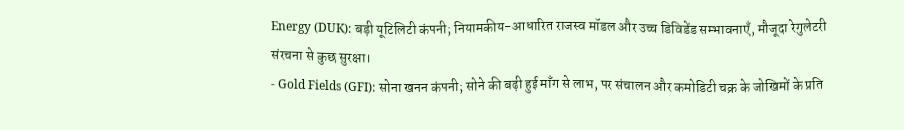Energy (DUK): बड़ी यूटिलिटी कंपनी; नियामकीय-आधारित राजस्व मॉडल और उच्च डिविडेंड सम्भावनाएँ, मौजूदा रेगुलेटरी संरचना से कुछ सुरक्षा।
- Gold Fields (GFI): सोना खनन कंपनी; सोने की बढ़ी हुई माँग से लाभ, पर संचालन और कमोडिटी चक्र के जोखिमों के प्रति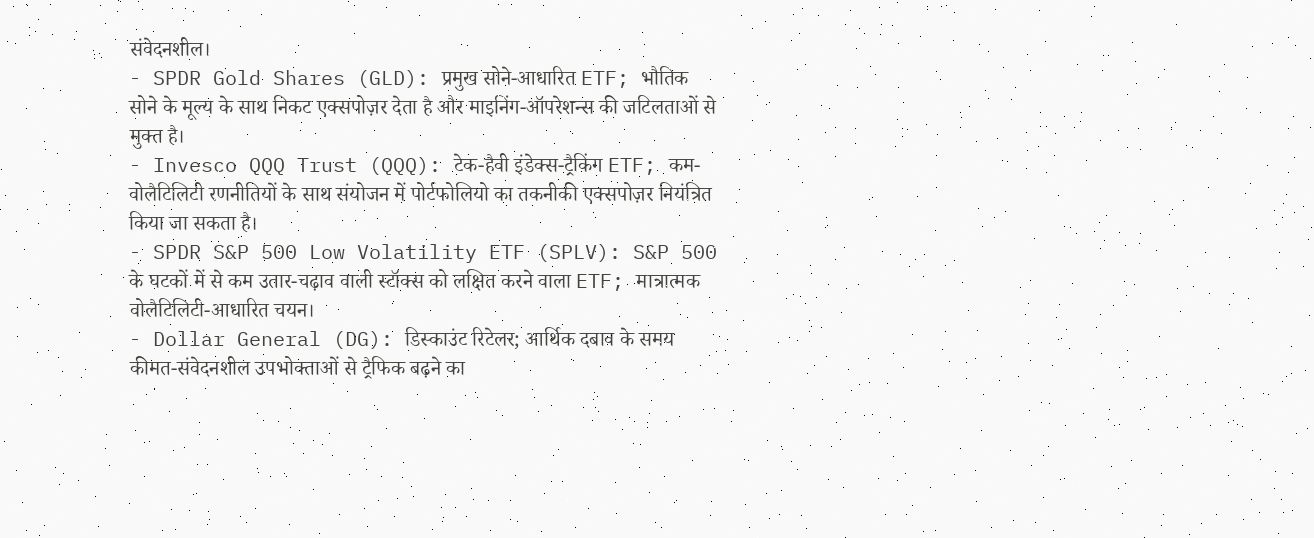संवेदनशील।
- SPDR Gold Shares (GLD): प्रमुख सोने-आधारित ETF; भौतिक सोने के मूल्य के साथ निकट एक्सपोज़र देता है और माइनिंग-ऑपरेशन्स की जटिलताओं से मुक्त है।
- Invesco QQQ Trust (QQQ): टेक-हैवी इंडेक्स-ट्रैकिंग ETF; कम-वोलैटिलिटी रणनीतियों के साथ संयोजन में पोर्टफोलियो का तकनीकी एक्सपोज़र नियंत्रित किया जा सकता है।
- SPDR S&P 500 Low Volatility ETF (SPLV): S&P 500 के घटकों में से कम उतार-चढ़ाव वाली स्टॉक्स को लक्षित करने वाला ETF; मात्रात्मक वोलैटिलिटी-आधारित चयन।
- Dollar General (DG): डिस्काउंट रिटेलर; आर्थिक दबाव के समय कीमत-संवेदनशील उपभोक्ताओं से ट्रैफिक बढ़ने का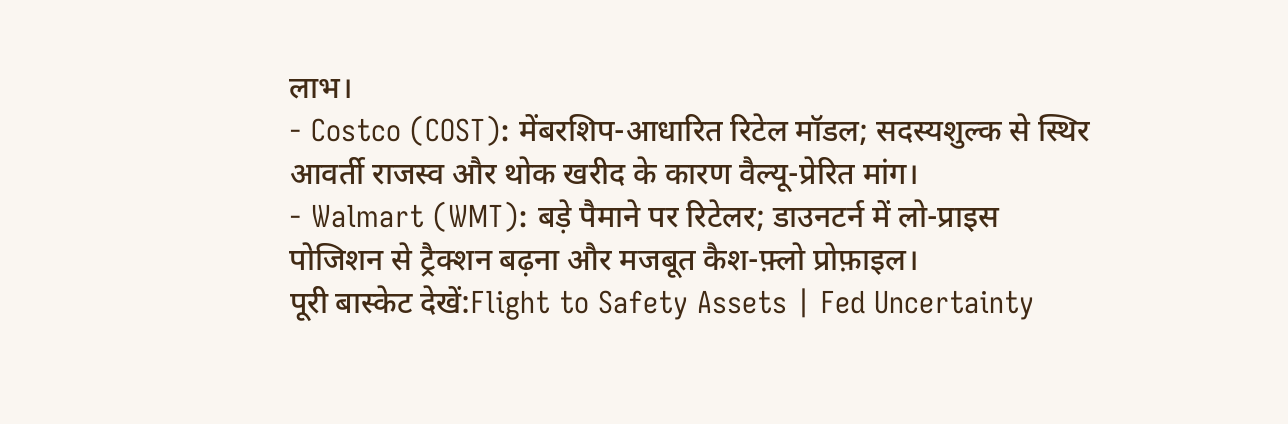लाभ।
- Costco (COST): मेंबरशिप-आधारित रिटेल मॉडल; सदस्यशुल्क से स्थिर आवर्ती राजस्व और थोक खरीद के कारण वैल्यू-प्रेरित मांग।
- Walmart (WMT): बड़े पैमाने पर रिटेलर; डाउनटर्न में लो-प्राइस पोजिशन से ट्रैक्शन बढ़ना और मजबूत कैश-फ़्लो प्रोफ़ाइल।
पूरी बास्केट देखें:Flight to Safety Assets | Fed Uncertainty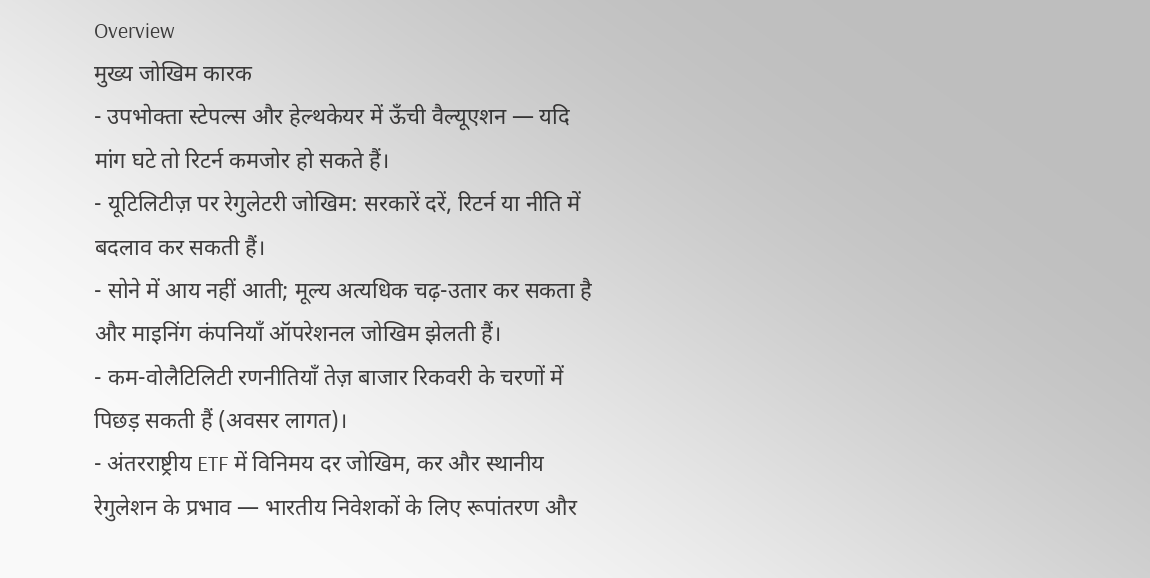Overview
मुख्य जोखिम कारक
- उपभोक्ता स्टेपल्स और हेल्थकेयर में ऊँची वैल्यूएशन — यदि मांग घटे तो रिटर्न कमजोर हो सकते हैं।
- यूटिलिटीज़ पर रेगुलेटरी जोखिम: सरकारें दरें, रिटर्न या नीति में बदलाव कर सकती हैं।
- सोने में आय नहीं आती; मूल्य अत्यधिक चढ़-उतार कर सकता है और माइनिंग कंपनियाँ ऑपरेशनल जोखिम झेलती हैं।
- कम-वोलैटिलिटी रणनीतियाँ तेज़ बाजार रिकवरी के चरणों में पिछड़ सकती हैं (अवसर लागत)।
- अंतरराष्ट्रीय ETF में विनिमय दर जोखिम, कर और स्थानीय रेगुलेशन के प्रभाव — भारतीय निवेशकों के लिए रूपांतरण और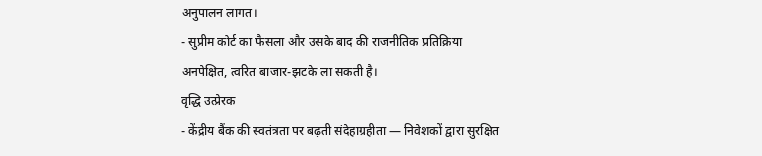अनुपालन लागत।
- सुप्रीम कोर्ट का फैसला और उसके बाद की राजनीतिक प्रतिक्रिया अनपेक्षित, त्वरित बाजार-झटके ला सकती है।
वृद्धि उत्प्रेरक
- केंद्रीय बैंक की स्वतंत्रता पर बढ़ती संदेहाग्रहीता — निवेशकों द्वारा सुरक्षित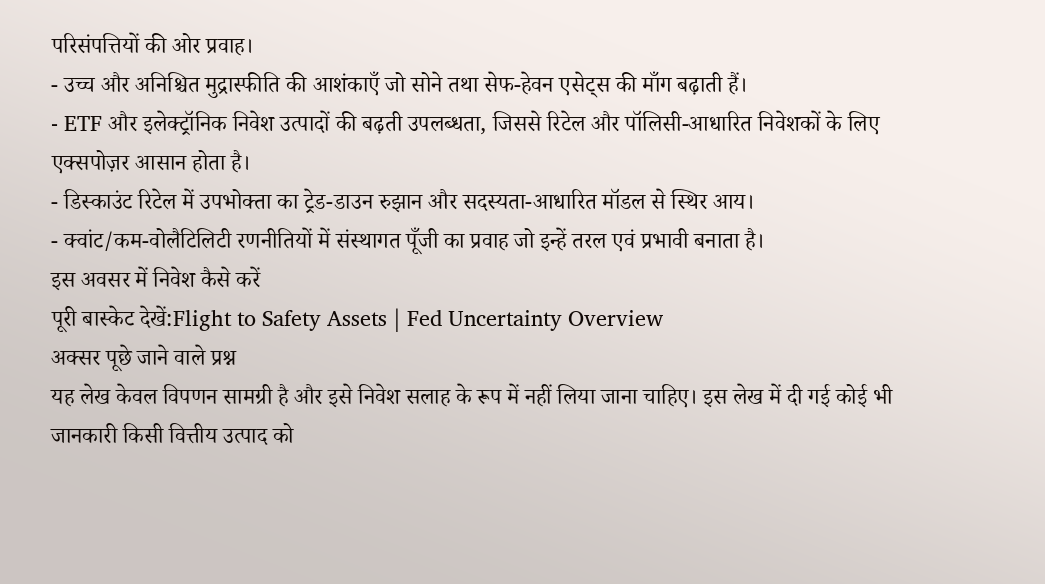परिसंपत्तियों की ओर प्रवाह।
- उच्च और अनिश्चित मुद्रास्फीति की आशंकाएँ जो सोने तथा सेफ-हेवन एसेट्स की माँग बढ़ाती हैं।
- ETF और इलेक्ट्रॉनिक निवेश उत्पादों की बढ़ती उपलब्धता, जिससे रिटेल और पॉलिसी-आधारित निवेशकों के लिए एक्सपोज़र आसान होता है।
- डिस्काउंट रिटेल में उपभोक्ता का ट्रेड-डाउन रुझान और सदस्यता-आधारित मॉडल से स्थिर आय।
- क्वांट/कम-वोलैटिलिटी रणनीतियों में संस्थागत पूँजी का प्रवाह जो इन्हें तरल एवं प्रभावी बनाता है।
इस अवसर में निवेश कैसे करें
पूरी बास्केट देखें:Flight to Safety Assets | Fed Uncertainty Overview
अक्सर पूछे जाने वाले प्रश्न
यह लेख केवल विपणन सामग्री है और इसे निवेश सलाह के रूप में नहीं लिया जाना चाहिए। इस लेख में दी गई कोई भी जानकारी किसी वित्तीय उत्पाद को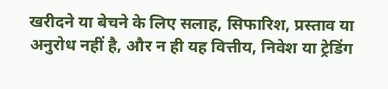खरीदने या बेचने के लिए सलाह, सिफारिश, प्रस्ताव या अनुरोध नहीं है, और न ही यह वित्तीय, निवेश या ट्रेडिंग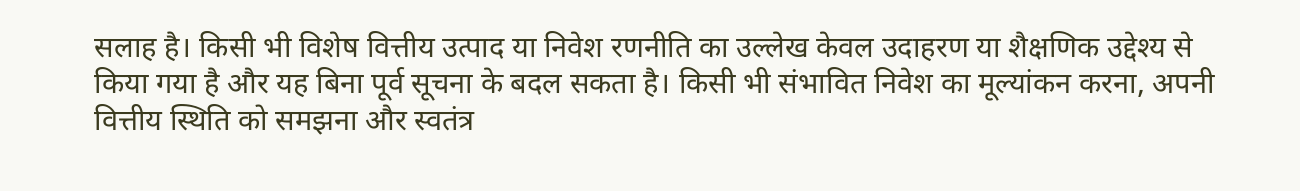सलाह है। किसी भी विशेष वित्तीय उत्पाद या निवेश रणनीति का उल्लेख केवल उदाहरण या शैक्षणिक उद्देश्य से किया गया है और यह बिना पूर्व सूचना के बदल सकता है। किसी भी संभावित निवेश का मूल्यांकन करना, अपनी वित्तीय स्थिति को समझना और स्वतंत्र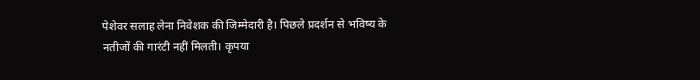पेशेवर सलाह लेना निवेशक की जिम्मेदारी है। पिछले प्रदर्शन से भविष्य के नतीजों की गारंटी नहीं मिलती। कृपया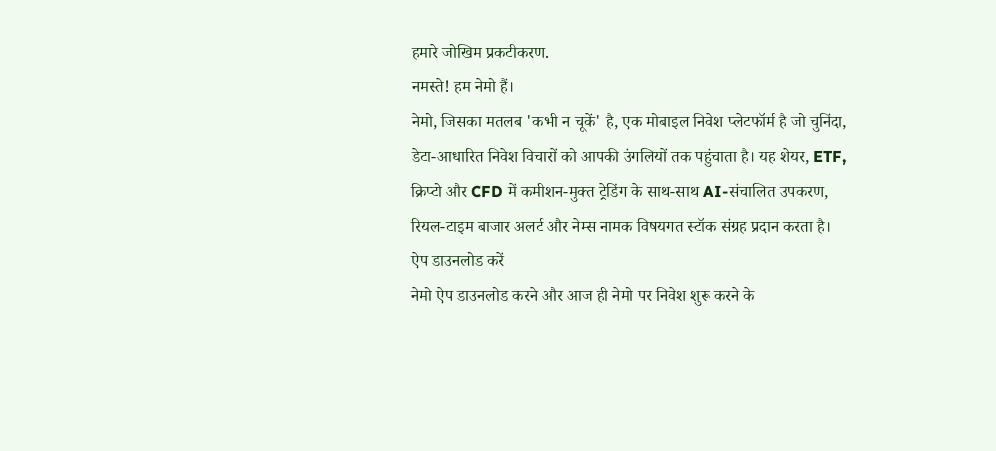हमारे जोखिम प्रकटीकरण.
नमस्ते! हम नेमो हैं।
नेमो, जिसका मतलब 'कभी न चूकें' है, एक मोबाइल निवेश प्लेटफॉर्म है जो चुनिंदा, डेटा-आधारित निवेश विचारों को आपकी उंगलियों तक पहुंचाता है। यह शेयर, ETF, क्रिप्टो और CFD में कमीशन-मुक्त ट्रेडिंग के साथ-साथ AI-संचालित उपकरण, रियल-टाइम बाजार अलर्ट और नेम्स नामक विषयगत स्टॉक संग्रह प्रदान करता है।
ऐप डाउनलोड करें
नेमो ऐप डाउनलोड करने और आज ही नेमो पर निवेश शुरू करने के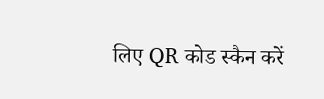लिए QR कोड स्कैन करें